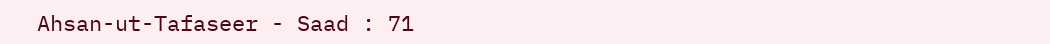Ahsan-ut-Tafaseer - Saad : 71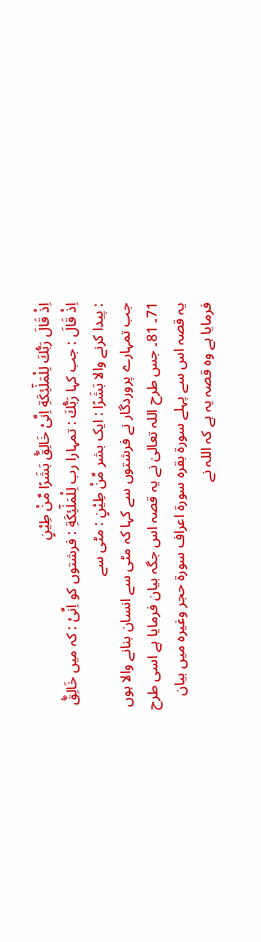اِذْ قَالَ رَبُّكَ لِلْمَلٰٓئِكَةِ اِنِّیْ خَالِقٌۢ بَشَرًا مِّنْ طِیْنٍ
اِذْ قَالَ : جب کہا رَبُّكَ : تمہارا رب لِلْمَلٰٓئِكَةِ : فرشتوں کو اِنِّىْ : کہ میں خَالِقٌۢ : پیدا کرنے والا بَشَرًا : ایک بشر مِّنْ طِيْنٍ : مٹی سے
جب تمہارے پروردگار نے فرشتوں سے کہا کہ مٹی سے انسان بنانے والا ہوں
71۔ 81۔ جس طرح اللہ تعالیٰ نے یہ قصہ اس جگہ بیان فرمایا ہے اسی طرح یہ قصہ اس سے پہلے سورة بقرہ سورة اعراف سورة حجر وغیرہ میں بیان فرمایا ہے وہ قصہ یہ ہے کہ اللہ نے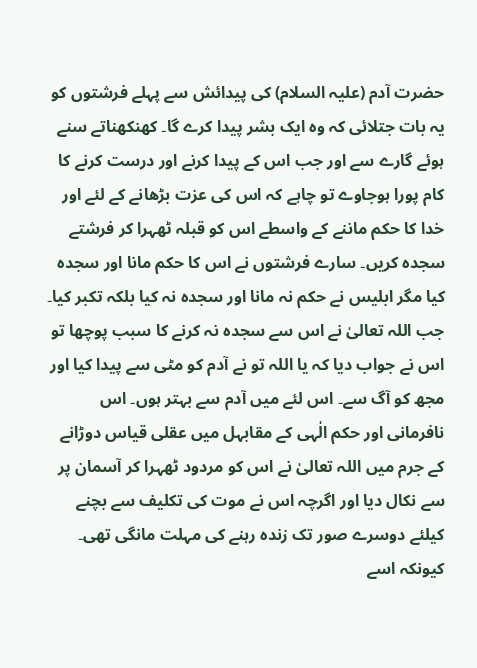حضرت آدم (علیہ السلام) کی پیدائش سے پہلے فرشتوں کو یہ بات جتلائی کہ وہ ایک بشر پیدا کرے گا۔ کھنکھناتے سنے ہوئے گارے سے اور جب اس کے پیدا کرنے اور درست کرنے کا کام پورا ہوجاوے تو چاہے کہ اس کی عزت بڑھانے کے لئے اور خدا کا حکم ماننے کے واسطے اس کو قبلہ ٹھہرا کر فرشتے سجدہ کریں۔ سارے فرشتوں نے اس کا حکم مانا اور سجدہ کیا مگر ابلیس نے حکم نہ مانا اور سجدہ نہ کیا بلکہ تکبر کیا۔ جب اللہ تعالیٰ نے اس سے سجدہ نہ کرنے کا سبب پوچھا تو اس نے جواب دیا کہ یا اللہ تو نے آدم کو مٹی سے پیدا کیا اور مجھ کو آگ سے۔ اس لئے میں آدم سے بہتر ہوں۔ اس نافرمانی اور حکم الٰہی کے مقابہل میں عقلی قیاس دوڑانے کے جرم میں اللہ تعالیٰ نے اس کو مردود ٹھہرا کر آسمان پر سے نکال دیا اور اگرچہ اس نے موت کی تکلیف سے بچنے کیلئے دوسرے صور تک زندہ رہنے کی مہلت مانگی تھی۔ کیونکہ اسے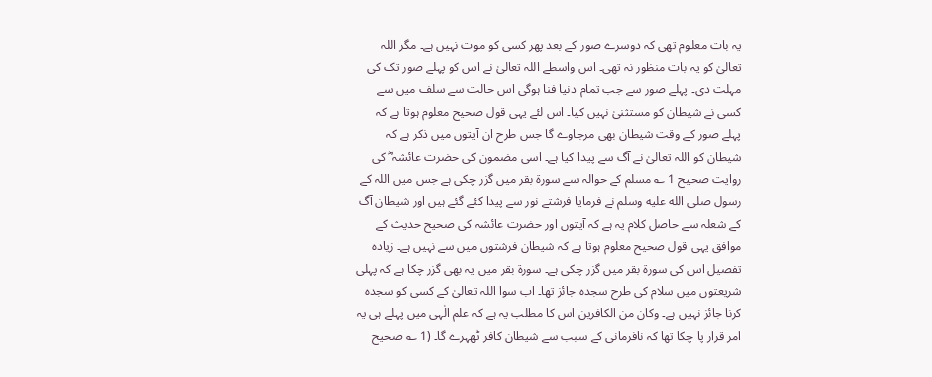یہ بات معلوم تھی کہ دوسرے صور کے بعد پھر کسی کو موت نہیں ہے۔ مگر اللہ تعالیٰ کو یہ بات منظور نہ تھی۔ اس واسطے اللہ تعالیٰ نے اس کو پہلے صور تک کی مہلت دی۔ پہلے صور سے جب تمام دنیا فنا ہوگی اس حالت سے سلف میں سے کسی نے شیطان کو مستثنیٰ نہیں کیا۔ اس لئے یہی قول صحیح معلوم ہوتا ہے کہ پہلے صور کے وقت شیطان بھی مرجاوے گا جس طرح ان آیتوں میں ذکر ہے کہ شیطان کو اللہ تعالیٰ نے آگ سے پیدا کیا ہے۔ اسی مضمون کی حضرت عائشہ ؓ کی روایت صحیح 1 ؎ مسلم کے حوالہ سے سورة بقر میں گزر چکی ہے جس میں اللہ کے رسول صلى الله عليه وسلم نے فرمایا فرشتے نور سے پیدا کئے گئے ہیں اور شیطان آگ کے شعلہ سے حاصل کلام یہ ہے کہ آیتوں اور حضرت عائشہ کی صحیح حدیث کے موافق یہی قول صحیح معلوم ہوتا ہے کہ شیطان فرشتوں میں سے نہیں ہے۔ زیادہ تفصیل اس کی سورة بقر میں گزر چکی ہے۔ سورة بقر میں یہ بھی گزر چکا ہے کہ پہلی شریعتوں میں سلام کی طرح سجدہ جائز تھا۔ اب سوا اللہ تعالیٰ کے کسی کو سجدہ کرنا جائز نہیں ہے۔ وکان من الکافرین اس کا مطلب یہ ہے کہ علم الٰہی میں پہلے ہی یہ امر قرار پا چکا تھا کہ نافرمانی کے سبب سے شیطان کافر ٹھہرے گا۔ (1 ؎ صحیح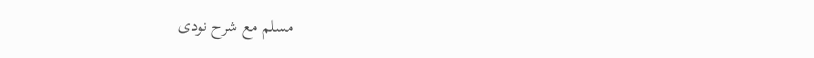مسلم مع شرح نودی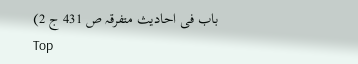باب فی احادیث متفرقہ ص 431 ج 2)
Top